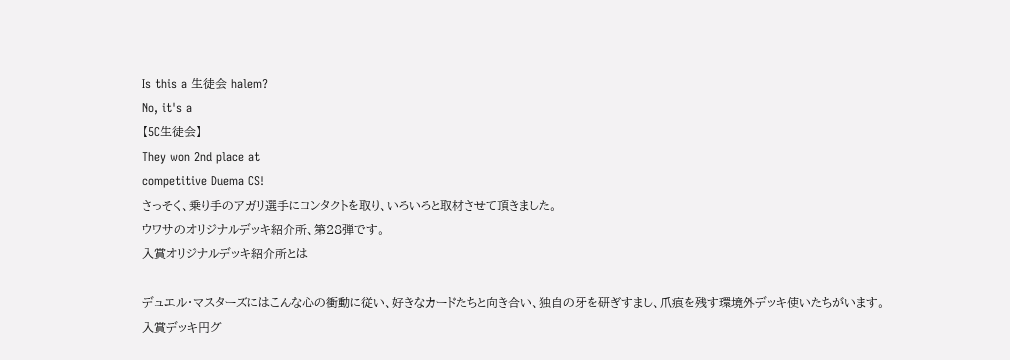Is this a 生徒会 halem?
No, it's a
【5C生徒会】
They won 2nd place at
competitive Duema CS!
さっそく、乗り手のアガリ選手にコンタクトを取り、いろいろと取材させて頂きました。
ウワサのオリジナルデッキ紹介所、第28弾です。
入賞オリジナルデッキ紹介所とは

デュエル・マスターズにはこんな心の衝動に従い、好きなカードたちと向き合い、独自の牙を研ぎすまし、爪痕を残す環境外デッキ使いたちがいます。
入賞デッキ円グ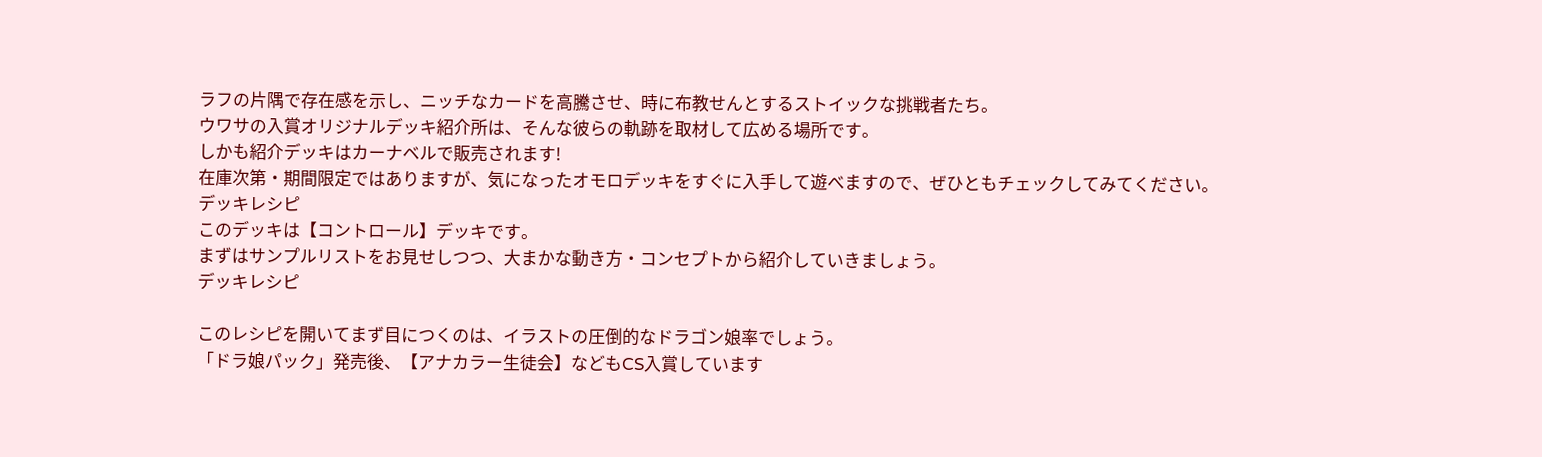ラフの片隅で存在感を示し、ニッチなカードを高騰させ、時に布教せんとするストイックな挑戦者たち。
ウワサの入賞オリジナルデッキ紹介所は、そんな彼らの軌跡を取材して広める場所です。
しかも紹介デッキはカーナベルで販売されます!
在庫次第・期間限定ではありますが、気になったオモロデッキをすぐに入手して遊べますので、ぜひともチェックしてみてください。
デッキレシピ
このデッキは【コントロール】デッキです。
まずはサンプルリストをお見せしつつ、大まかな動き方・コンセプトから紹介していきましょう。
デッキレシピ

このレシピを開いてまず目につくのは、イラストの圧倒的なドラゴン娘率でしょう。
「ドラ娘パック」発売後、【アナカラー生徒会】などもCS入賞しています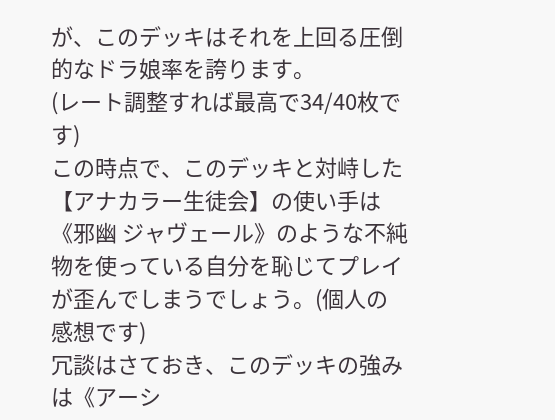が、このデッキはそれを上回る圧倒的なドラ娘率を誇ります。
(レート調整すれば最高で34/40枚です)
この時点で、このデッキと対峙した【アナカラー生徒会】の使い手は《邪幽 ジャヴェール》のような不純物を使っている自分を恥じてプレイが歪んでしまうでしょう。(個人の感想です)
冗談はさておき、このデッキの強みは《アーシ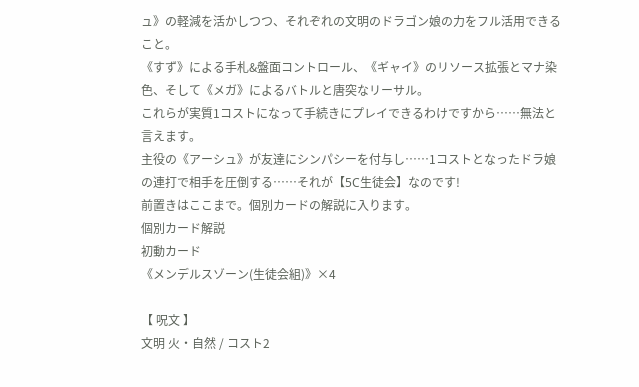ュ》の軽減を活かしつつ、それぞれの文明のドラゴン娘の力をフル活用できること。
《すず》による手札&盤面コントロール、《ギャイ》のリソース拡張とマナ染色、そして《メガ》によるバトルと唐突なリーサル。
これらが実質1コストになって手続きにプレイできるわけですから……無法と言えます。
主役の《アーシュ》が友達にシンパシーを付与し……1コストとなったドラ娘の連打で相手を圧倒する……それが【5C生徒会】なのです!
前置きはここまで。個別カードの解説に入ります。
個別カード解説
初動カード
《メンデルスゾーン(生徒会組)》×4

【 呪文 】
文明 火・自然 / コスト2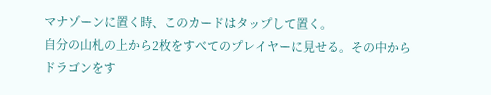マナゾーンに置く時、このカードはタップして置く。
自分の山札の上から2枚をすべてのプレイヤーに見せる。その中からドラゴンをす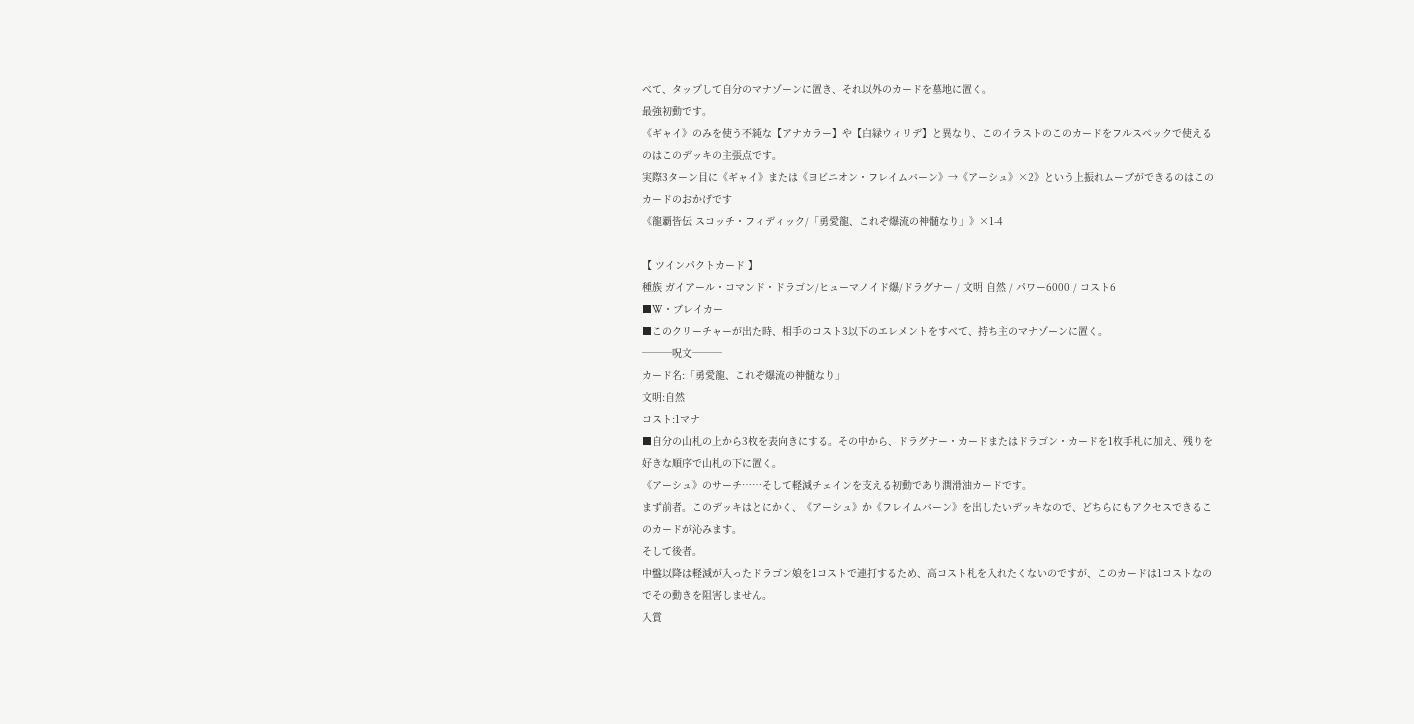べて、タップして自分のマナゾーンに置き、それ以外のカードを墓地に置く。
最強初動です。
《ギャイ》のみを使う不純な【アナカラー】や【白緑ウィリデ】と異なり、このイラストのこのカードをフルスペックで使えるのはこのデッキの主張点です。
実際3ターン目に《ギャイ》または《ヨビニオン・フレイムバーン》→《アーシュ》×2》という上振れムーブができるのはこのカードのおかげです
《龍覇皆伝 スコッチ・フィディック/「勇愛龍、これぞ爆流の神髄なり」》×1-4

【 ツインパクトカード 】
種族 ガイアール・コマンド・ドラゴン/ヒューマノイド爆/ドラグナー / 文明 自然 / パワー6000 / コスト6
■W・ブレイカー
■このクリーチャーが出た時、相手のコスト3以下のエレメントをすべて、持ち主のマナゾーンに置く。
───呪文───
カード名:「勇愛龍、これぞ爆流の神髄なり」
文明:自然
コスト:1マナ
■自分の山札の上から3枚を表向きにする。その中から、ドラグナー・カードまたはドラゴン・カードを1枚手札に加え、残りを好きな順序で山札の下に置く。
《アーシュ》のサーチ……そして軽減チェインを支える初動であり潤滑油カードです。
まず前者。このデッキはとにかく、《アーシュ》か《フレイムバーン》を出したいデッキなので、どちらにもアクセスできるこのカードが沁みます。
そして後者。
中盤以降は軽減が入ったドラゴン娘を1コストで連打するため、高コスト札を入れたくないのですが、このカードは1コストなのでその動きを阻害しません。
入賞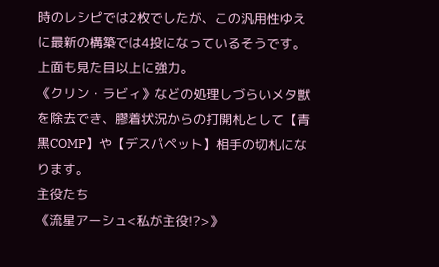時のレシピでは2枚でしたが、この汎用性ゆえに最新の構築では4投になっているそうです。
上面も見た目以上に強力。
《クリン・ラビィ》などの処理しづらいメタ獣を除去でき、膠着状況からの打開札として【青黒COMP】や【デスパペット】相手の切札になります。
主役たち
《流星アーシュ<私が主役!?>》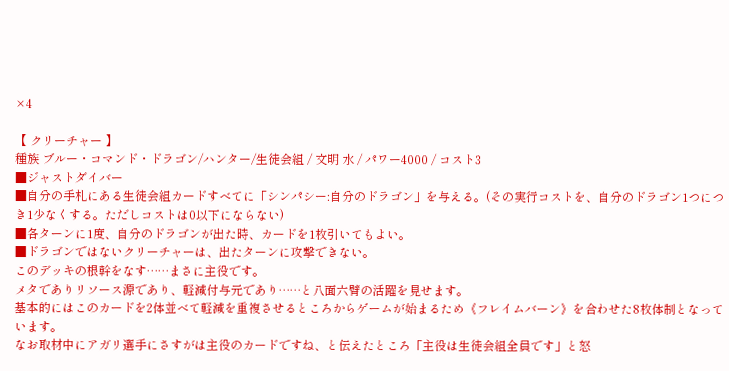×4

【 クリーチャー 】
種族 ブルー・コマンド・ドラゴン/ハンター/生徒会組 / 文明 水 / パワー4000 / コスト3
■ジャストダイバー
■自分の手札にある生徒会組カードすべてに「シンパシー:自分のドラゴン」を与える。(その実行コストを、自分のドラゴン1つにつき1少なくする。ただしコストは0以下にならない)
■各ターンに1度、自分のドラゴンが出た時、カードを1枚引いてもよい。
■ドラゴンではないクリーチャーは、出たターンに攻撃できない。
このデッキの根幹をなす……まさに主役です。
メタでありリソース源であり、軽減付与元であり……と八面六臂の活躍を見せます。
基本的にはこのカードを2体並べて軽減を重複させるところからゲームが始まるため《フレイムバーン》を合わせた8枚体制となっています。
なお取材中にアガリ選手にさすがは主役のカードですね、と伝えたところ「主役は生徒会組全員です」と怒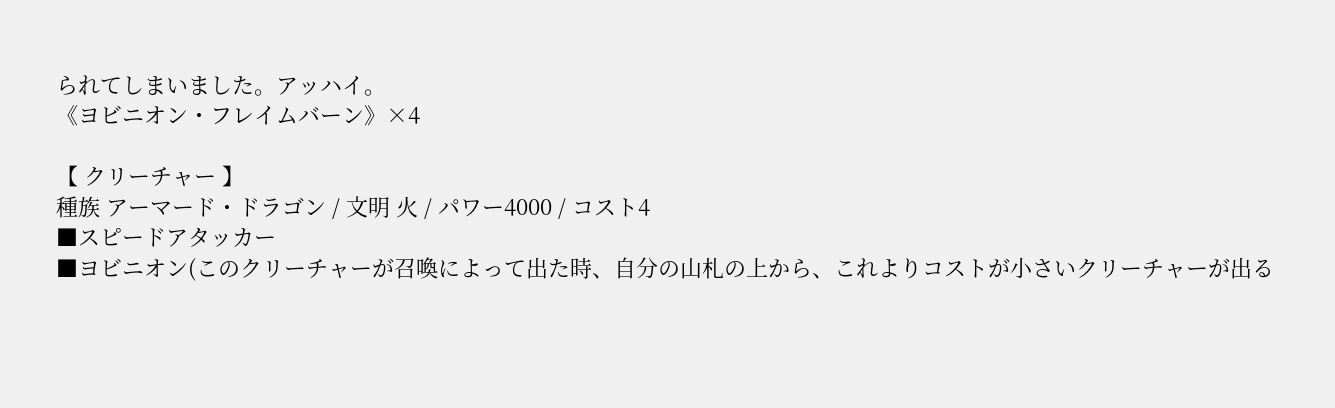られてしまいました。アッハイ。
《ヨビニオン・フレイムバーン》×4

【 クリーチャー 】
種族 アーマード・ドラゴン / 文明 火 / パワー4000 / コスト4
■スピードアタッカー
■ヨビニオン(このクリーチャーが召喚によって出た時、自分の山札の上から、これよりコストが小さいクリーチャーが出る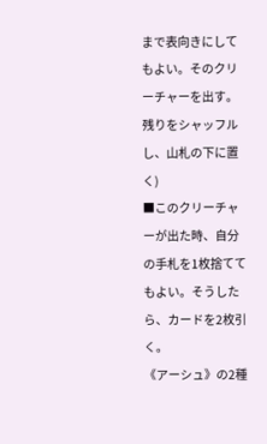まで表向きにしてもよい。そのクリーチャーを出す。残りをシャッフルし、山札の下に置く)
■このクリーチャーが出た時、自分の手札を1枚捨ててもよい。そうしたら、カードを2枚引く。
《アーシュ》の2種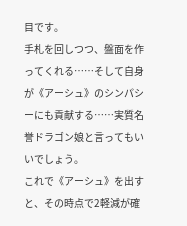目です。
手札を回しつつ、盤面を作ってくれる……そして自身が《アーシュ》のシンパシーにも貢献する……実質名誉ドラゴン娘と言ってもいいでしょう。
これで《アーシュ》を出すと、その時点で2軽減が確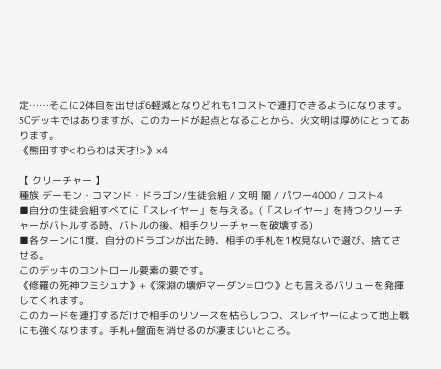定……そこに2体目を出せば6軽減となりどれも1コストで連打できるようになります。
5Cデッキではありますが、このカードが起点となることから、火文明は厚めにとってあります。
《熊田すず<わらわは天才!>》×4

【 クリーチャー 】
種族 デーモン・コマンド・ドラゴン/生徒会組 / 文明 闇 / パワー4000 / コスト4
■自分の生徒会組すべてに「スレイヤー」を与える。(「スレイヤー」を持つクリーチャーがバトルする時、バトルの後、相手クリーチャーを破壊する)
■各ターンに1度、自分のドラゴンが出た時、相手の手札を1枚見ないで選び、捨てさせる。
このデッキのコントロール要素の要です。
《修羅の死神フミシュナ》+《深淵の壊炉マーダン=ロウ》とも言えるバリューを発揮してくれます。
このカードを連打するだけで相手のリソースを枯らしつつ、スレイヤーによって地上戦にも強くなります。手札+盤面を消せるのが凄まじいところ。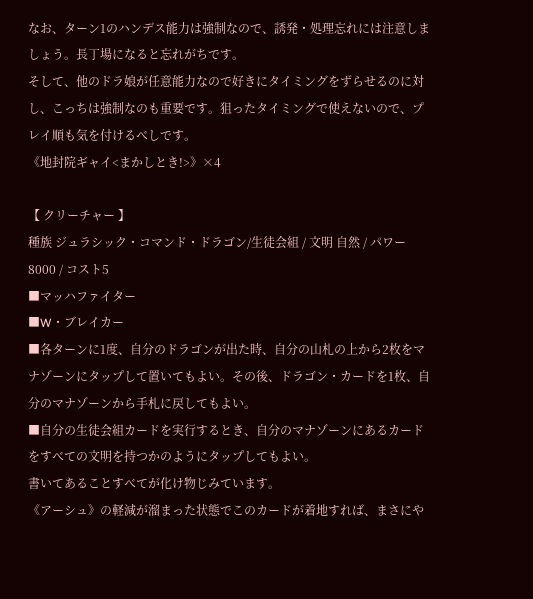なお、ターン1のハンデス能力は強制なので、誘発・処理忘れには注意しましょう。長丁場になると忘れがちです。
そして、他のドラ娘が任意能力なので好きにタイミングをずらせるのに対し、こっちは強制なのも重要です。狙ったタイミングで使えないので、プレイ順も気を付けるべしです。
《地封院ギャイ<まかしとき!>》×4

【 クリーチャー 】
種族 ジュラシック・コマンド・ドラゴン/生徒会組 / 文明 自然 / パワー8000 / コスト5
■マッハファイター
■W・ブレイカー
■各ターンに1度、自分のドラゴンが出た時、自分の山札の上から2枚をマナゾーンにタップして置いてもよい。その後、ドラゴン・カードを1枚、自分のマナゾーンから手札に戻してもよい。
■自分の生徒会組カードを実行するとき、自分のマナゾーンにあるカードをすべての文明を持つかのようにタップしてもよい。
書いてあることすべてが化け物じみています。
《アーシュ》の軽減が溜まった状態でこのカードが着地すれば、まさにや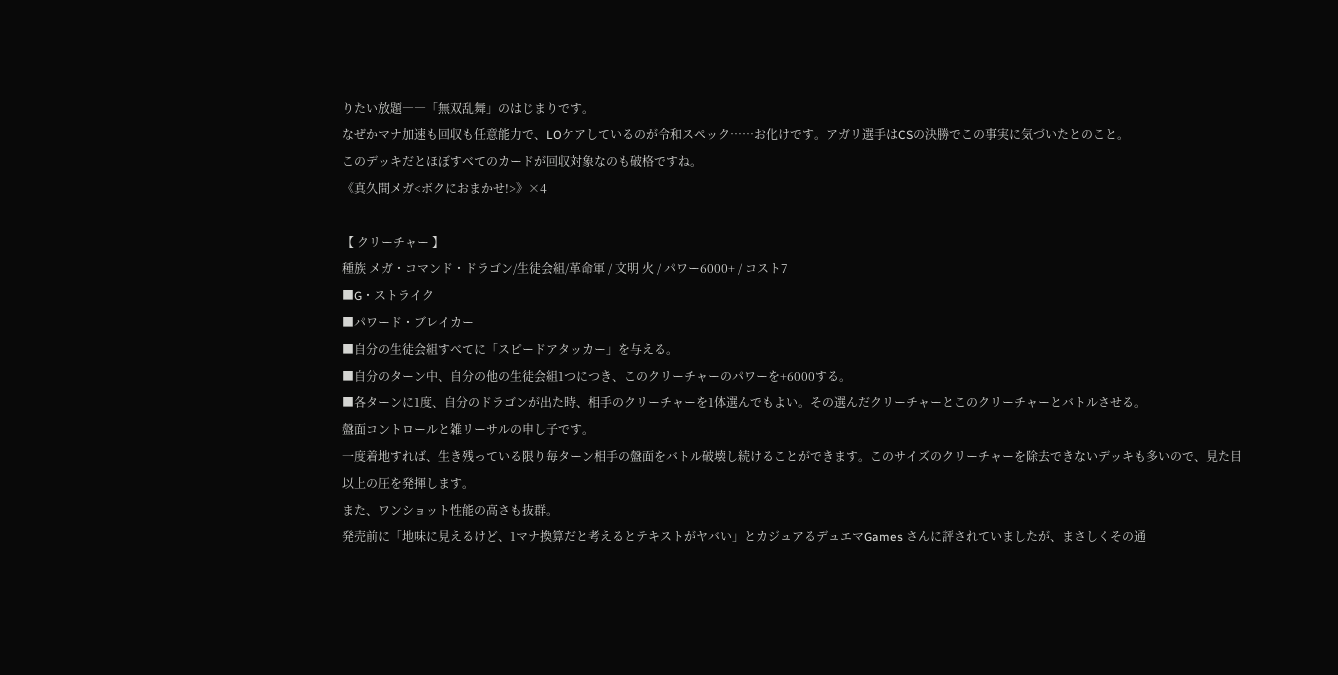りたい放題――「無双乱舞」のはじまりです。
なぜかマナ加速も回収も任意能力で、LOケアしているのが令和スペック……お化けです。アガリ選手はCSの決勝でこの事実に気づいたとのこと。
このデッキだとほぼすべてのカードが回収対象なのも破格ですね。
《真久間メガ<ボクにおまかせ!>》×4

【 クリーチャー 】
種族 メガ・コマンド・ドラゴン/生徒会組/革命軍 / 文明 火 / パワー6000+ / コスト7
■G・ストライク
■パワード・ブレイカー
■自分の生徒会組すべてに「スピードアタッカー」を与える。
■自分のターン中、自分の他の生徒会組1つにつき、このクリーチャーのパワーを+6000する。
■各ターンに1度、自分のドラゴンが出た時、相手のクリーチャーを1体選んでもよい。その選んだクリーチャーとこのクリーチャーとバトルさせる。
盤面コントロールと雑リーサルの申し子です。
一度着地すれば、生き残っている限り毎ターン相手の盤面をバトル破壊し続けることができます。このサイズのクリーチャーを除去できないデッキも多いので、見た目以上の圧を発揮します。
また、ワンショット性能の高さも抜群。
発売前に「地味に見えるけど、1マナ換算だと考えるとテキストがヤバい」とカジュアるデュエマGames さんに評されていましたが、まさしくその通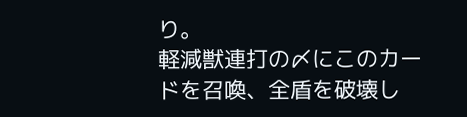り。
軽減獣連打の〆にこのカードを召喚、全盾を破壊し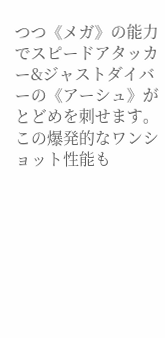つつ《メガ》の能力でスピードアタッカー&ジャストダイバーの《アーシュ》がとどめを刺せます。
この爆発的なワンショット性能も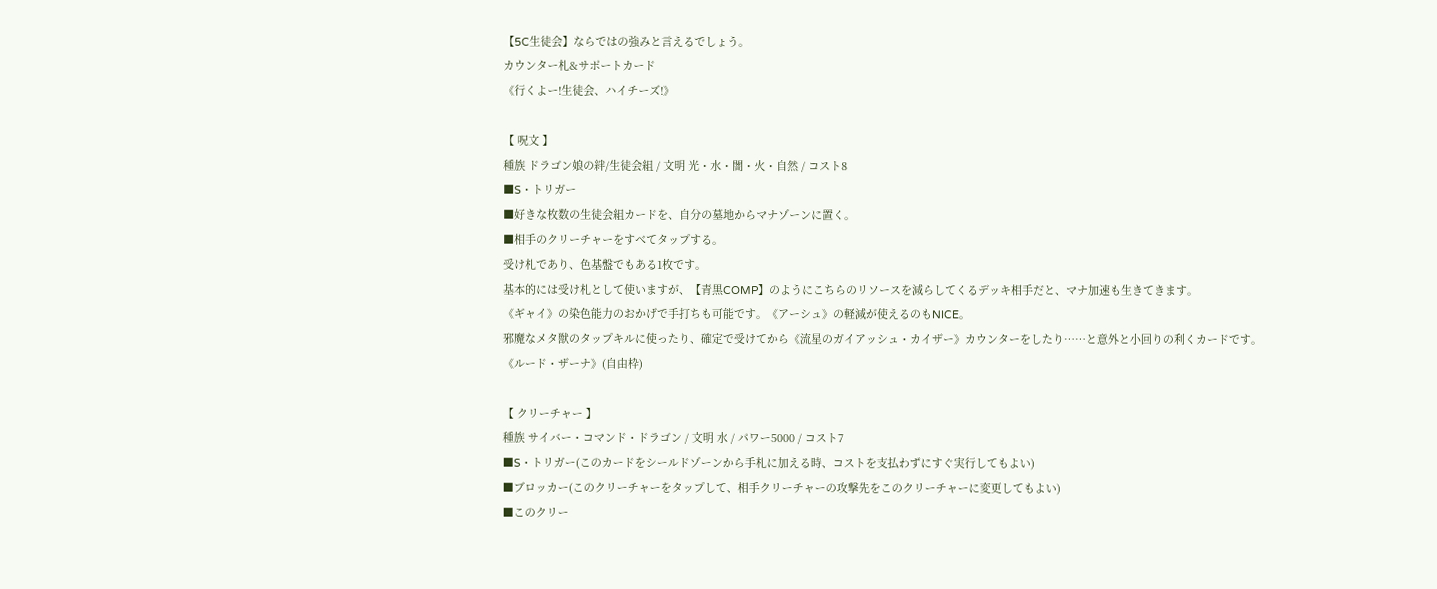【5C生徒会】ならではの強みと言えるでしょう。
カウンター札&サポートカード
《行くよー!生徒会、ハイチーズ!》

【 呪文 】
種族 ドラゴン娘の絆/生徒会組 / 文明 光・水・闇・火・自然 / コスト8
■S・トリガー
■好きな枚数の生徒会組カードを、自分の墓地からマナゾーンに置く。
■相手のクリーチャーをすべてタップする。
受け札であり、色基盤でもある1枚です。
基本的には受け札として使いますが、【青黒COMP】のようにこちらのリソースを減らしてくるデッキ相手だと、マナ加速も生きてきます。
《ギャイ》の染色能力のおかげで手打ちも可能です。《アーシュ》の軽減が使えるのもNICE。
邪魔なメタ獣のタップキルに使ったり、確定で受けてから《流星のガイアッシュ・カイザー》カウンターをしたり……と意外と小回りの利くカードです。
《ルード・ザーナ》(自由枠)

【 クリーチャー 】
種族 サイバー・コマンド・ドラゴン / 文明 水 / パワー5000 / コスト7
■S・トリガー(このカードをシールドゾーンから手札に加える時、コストを支払わずにすぐ実行してもよい)
■ブロッカー(このクリーチャーをタップして、相手クリーチャーの攻撃先をこのクリーチャーに変更してもよい)
■このクリー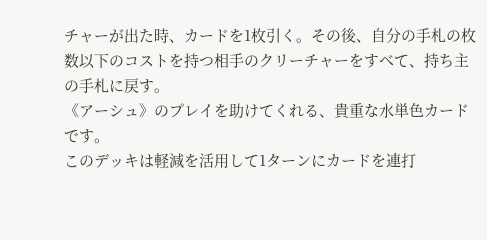チャーが出た時、カードを1枚引く。その後、自分の手札の枚数以下のコストを持つ相手のクリーチャーをすべて、持ち主の手札に戻す。
《アーシュ》のプレイを助けてくれる、貴重な水単色カードです。
このデッキは軽減を活用して1ターンにカードを連打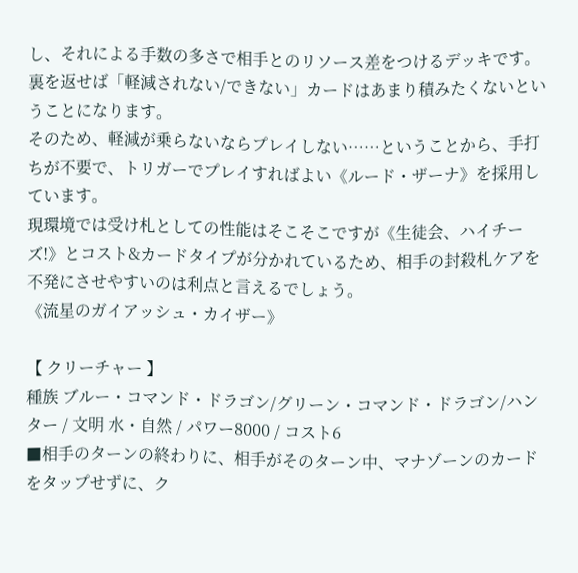し、それによる手数の多さで相手とのリソース差をつけるデッキです。
裏を返せば「軽減されない/できない」カードはあまり積みたくないということになります。
そのため、軽減が乗らないならプレイしない……ということから、手打ちが不要で、トリガーでプレイすればよい《ルード・ザーナ》を採用しています。
現環境では受け札としての性能はそこそこですが《生徒会、ハイチーズ!》とコスト&カードタイプが分かれているため、相手の封殺札ケアを不発にさせやすいのは利点と言えるでしょう。
《流星のガイアッシュ・カイザー》

【 クリーチャー 】
種族 ブルー・コマンド・ドラゴン/グリーン・コマンド・ドラゴン/ハンター / 文明 水・自然 / パワー8000 / コスト6
■相手のターンの終わりに、相手がそのターン中、マナゾーンのカードをタップせずに、ク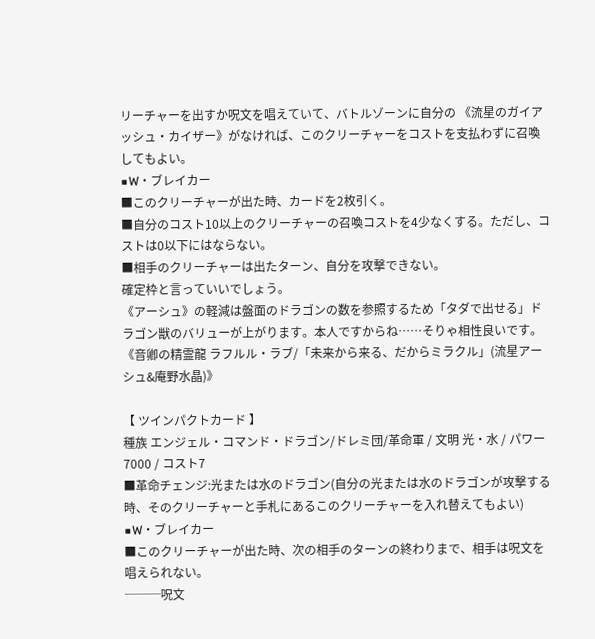リーチャーを出すか呪文を唱えていて、バトルゾーンに自分の 《流星のガイアッシュ・カイザー》がなければ、このクリーチャーをコストを支払わずに召喚してもよい。
■W・ブレイカー
■このクリーチャーが出た時、カードを2枚引く。
■自分のコスト10以上のクリーチャーの召喚コストを4少なくする。ただし、コストは0以下にはならない。
■相手のクリーチャーは出たターン、自分を攻撃できない。
確定枠と言っていいでしょう。
《アーシュ》の軽減は盤面のドラゴンの数を参照するため「タダで出せる」ドラゴン獣のバリューが上がります。本人ですからね……そりゃ相性良いです。
《音卿の精霊龍 ラフルル・ラブ/「未来から来る、だからミラクル」(流星アーシュ&庵野水晶)》

【 ツインパクトカード 】
種族 エンジェル・コマンド・ドラゴン/ドレミ団/革命軍 / 文明 光・水 / パワー7000 / コスト7
■革命チェンジ:光または水のドラゴン(自分の光または水のドラゴンが攻撃する時、そのクリーチャーと手札にあるこのクリーチャーを入れ替えてもよい)
■W・ブレイカー
■このクリーチャーが出た時、次の相手のターンの終わりまで、相手は呪文を唱えられない。
───呪文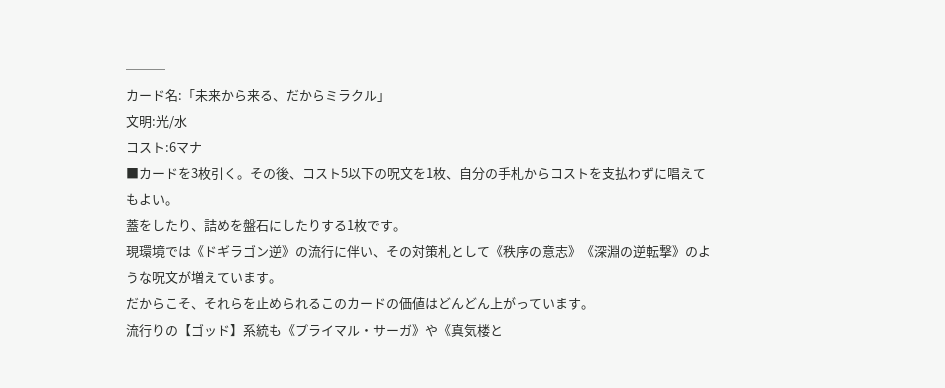───
カード名:「未来から来る、だからミラクル」
文明:光/水
コスト:6マナ
■カードを3枚引く。その後、コスト5以下の呪文を1枚、自分の手札からコストを支払わずに唱えてもよい。
蓋をしたり、詰めを盤石にしたりする1枚です。
現環境では《ドギラゴン逆》の流行に伴い、その対策札として《秩序の意志》《深淵の逆転撃》のような呪文が増えています。
だからこそ、それらを止められるこのカードの価値はどんどん上がっています。
流行りの【ゴッド】系統も《プライマル・サーガ》や《真気楼と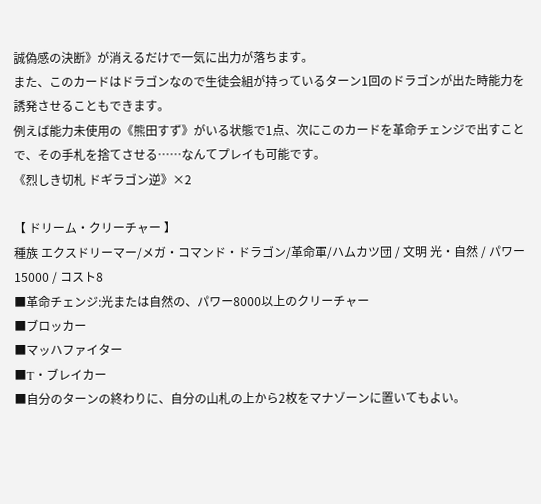誠偽感の決断》が消えるだけで一気に出力が落ちます。
また、このカードはドラゴンなので生徒会組が持っているターン1回のドラゴンが出た時能力を誘発させることもできます。
例えば能力未使用の《熊田すず》がいる状態で1点、次にこのカードを革命チェンジで出すことで、その手札を捨てさせる……なんてプレイも可能です。
《烈しき切札 ドギラゴン逆》×2

【 ドリーム・クリーチャー 】
種族 エクスドリーマー/メガ・コマンド・ドラゴン/革命軍/ハムカツ団 / 文明 光・自然 / パワー15000 / コスト8
■革命チェンジ:光または自然の、パワー8000以上のクリーチャー
■ブロッカー
■マッハファイター
■T・ブレイカー
■自分のターンの終わりに、自分の山札の上から2枚をマナゾーンに置いてもよい。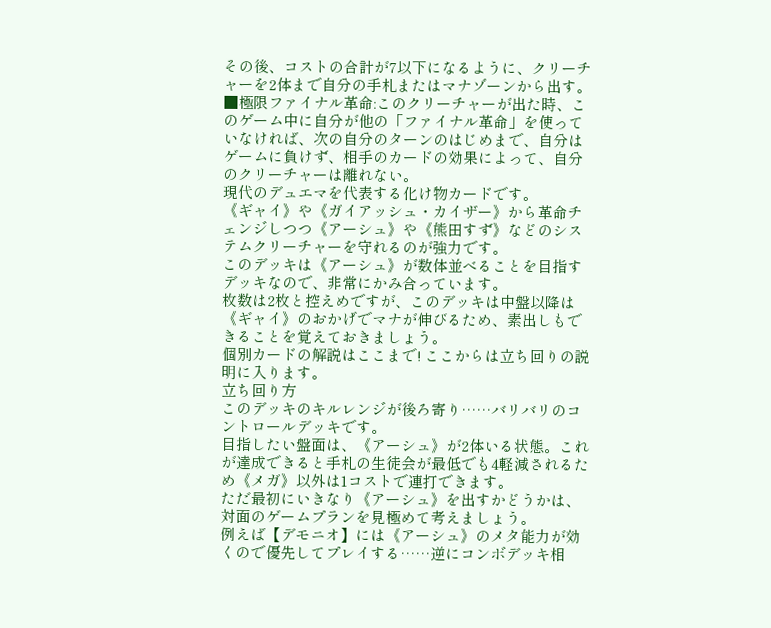その後、コストの合計が7以下になるように、クリーチャーを2体まで自分の手札またはマナゾーンから出す。
■極限ファイナル革命:このクリーチャーが出た時、このゲーム中に自分が他の「ファイナル革命」を使っていなければ、次の自分のターンのはじめまで、自分はゲームに負けず、相手のカードの効果によって、自分のクリーチャーは離れない。
現代のデュエマを代表する化け物カードです。
《ギャイ》や《ガイアッシュ・カイザー》から革命チェンジしつつ《アーシュ》や《熊田すず》などのシステムクリーチャーを守れるのが強力です。
このデッキは《アーシュ》が数体並べることを目指すデッキなので、非常にかみ合っています。
枚数は2枚と控えめですが、このデッキは中盤以降は《ギャイ》のおかげでマナが伸びるため、素出しもできることを覚えておきましょう。
個別カードの解説はここまで! ここからは立ち回りの説明に入ります。
立ち回り方
このデッキのキルレンジが後ろ寄り……バリバリのコントロールデッキです。
目指したい盤面は、《アーシュ》が2体いる状態。これが達成できると手札の生徒会が最低でも4軽減されるため《メガ》以外は1コストで連打できます。
ただ最初にいきなり《アーシュ》を出すかどうかは、対面のゲームプランを見極めて考えましょう。
例えば【デモニオ】には《アーシュ》のメタ能力が効くので優先してプレイする……逆にコンボデッキ相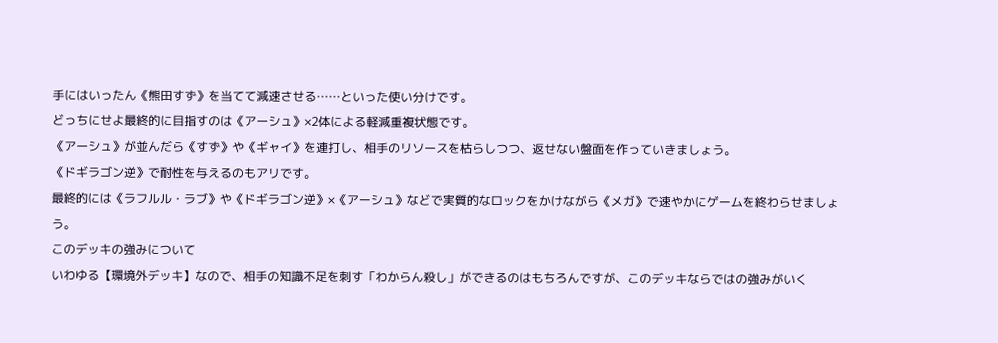手にはいったん《熊田すず》を当てて減速させる……といった使い分けです。
どっちにせよ最終的に目指すのは《アーシュ》×2体による軽減重複状態です。
《アーシュ》が並んだら《すず》や《ギャイ》を連打し、相手のリソースを枯らしつつ、返せない盤面を作っていきましょう。
《ドギラゴン逆》で耐性を与えるのもアリです。
最終的には《ラフルル・ラブ》や《ドギラゴン逆》×《アーシュ》などで実質的なロックをかけながら《メガ》で速やかにゲームを終わらせましょう。
このデッキの強みについて
いわゆる【環境外デッキ】なので、相手の知識不足を刺す「わからん殺し」ができるのはもちろんですが、このデッキならではの強みがいく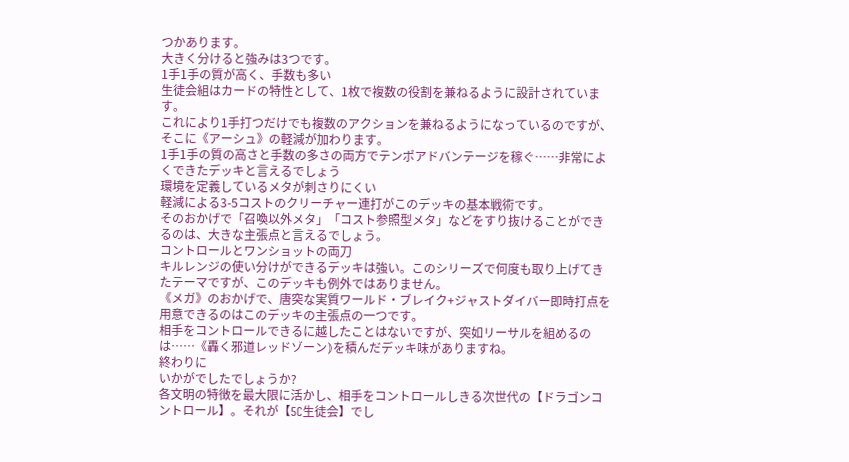つかあります。
大きく分けると強みは3つです。
1手1手の質が高く、手数も多い
生徒会組はカードの特性として、1枚で複数の役割を兼ねるように設計されています。
これにより1手打つだけでも複数のアクションを兼ねるようになっているのですが、そこに《アーシュ》の軽減が加わります。
1手1手の質の高さと手数の多さの両方でテンポアドバンテージを稼ぐ……非常によくできたデッキと言えるでしょう
環境を定義しているメタが刺さりにくい
軽減による3-5コストのクリーチャー連打がこのデッキの基本戦術です。
そのおかげで「召喚以外メタ」「コスト参照型メタ」などをすり抜けることができるのは、大きな主張点と言えるでしょう。
コントロールとワンショットの両刀
キルレンジの使い分けができるデッキは強い。このシリーズで何度も取り上げてきたテーマですが、このデッキも例外ではありません。
《メガ》のおかげで、唐突な実質ワールド・ブレイク+ジャストダイバー即時打点を用意できるのはこのデッキの主張点の一つです。
相手をコントロールできるに越したことはないですが、突如リーサルを組めるのは……《轟く邪道レッドゾーン⦆を積んだデッキ味がありますね。
終わりに
いかがでしたでしょうか?
各文明の特徴を最大限に活かし、相手をコントロールしきる次世代の【ドラゴンコントロール】。それが【5C生徒会】でし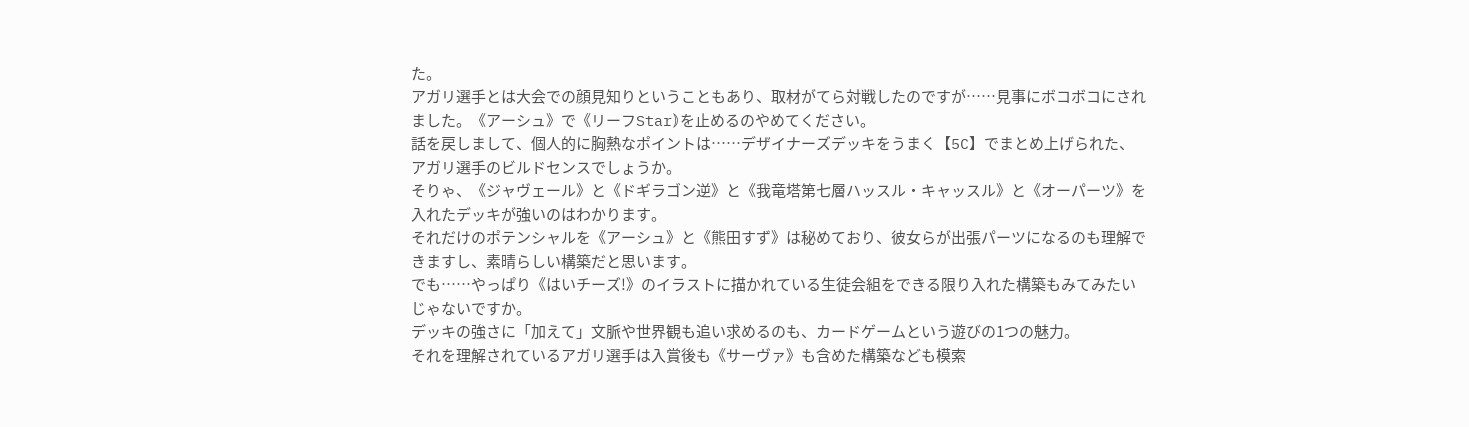た。
アガリ選手とは大会での顔見知りということもあり、取材がてら対戦したのですが……見事にボコボコにされました。《アーシュ》で《リーフStar⦆を止めるのやめてください。
話を戻しまして、個人的に胸熱なポイントは……デザイナーズデッキをうまく【5C】でまとめ上げられた、アガリ選手のビルドセンスでしょうか。
そりゃ、《ジャヴェール》と《ドギラゴン逆》と《我竜塔第七層ハッスル・キャッスル》と《オーパーツ》を入れたデッキが強いのはわかります。
それだけのポテンシャルを《アーシュ》と《熊田すず》は秘めており、彼女らが出張パーツになるのも理解できますし、素晴らしい構築だと思います。
でも……やっぱり《はいチーズ!》のイラストに描かれている生徒会組をできる限り入れた構築もみてみたいじゃないですか。
デッキの強さに「加えて」文脈や世界観も追い求めるのも、カードゲームという遊びの1つの魅力。
それを理解されているアガリ選手は入賞後も《サーヴァ》も含めた構築なども模索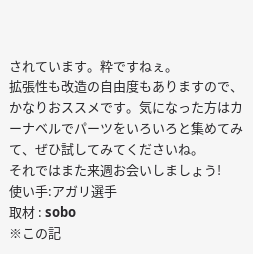されています。粋ですねぇ。
拡張性も改造の自由度もありますので、かなりおススメです。気になった方はカーナベルでパーツをいろいろと集めてみて、ぜひ試してみてくださいね。
それではまた来週お会いしましょう!
使い手:アガリ選手
取材 : sobo
※この記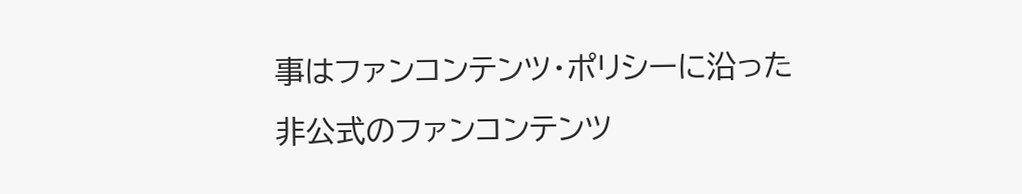事はファンコンテンツ・ポリシーに沿った非公式のファンコンテンツ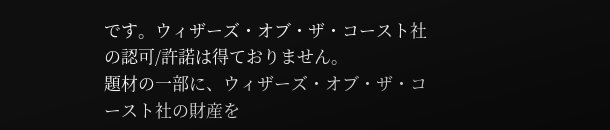です。ウィザーズ・オブ・ザ・コースト社の認可/許諾は得ておりません。
題材の一部に、ウィザーズ・オブ・ザ・コースト社の財産を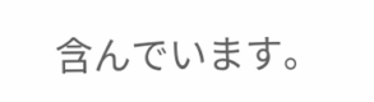含んでいます。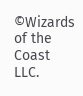©Wizards of the Coast LLC.